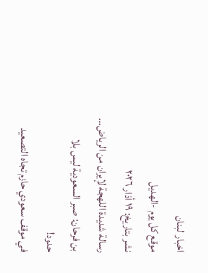اخبار لبنان
موقع كل يوم -الهديل
نشر بتاريخ: ١٩ أذار ٢٠٢٦
رسالة شديدة اللهجة لإيران من الرياض… بن فرحان: صبر السعودية ليس بلا حدود!
في موقف سعودي حازم تجاه التصعيد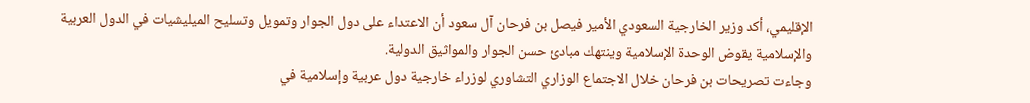الإقليمي، أكد وزير الخارجية السعودي الأمير فيصل بن فرحان آل سعود أن الاعتداء على دول الجوار وتمويل وتسليح الميليشيات في الدول العربية والإسلامية يقوض الوحدة الإسلامية وينتهك مبادئ حسن الجوار والمواثيق الدولية.
وجاءت تصريحات بن فرحان خلال الاجتماع الوزاري التشاوري لوزراء خارجية دول عربية وإسلامية في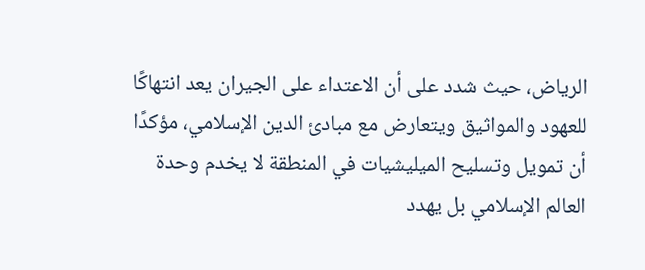الرياض، حيث شدد على أن الاعتداء على الجيران يعد انتهاكًا للعهود والمواثيق ويتعارض مع مبادئ الدين الإسلامي، مؤكدًا أن تمويل وتسليح الميليشيات في المنطقة لا يخدم وحدة العالم الإسلامي بل يهدد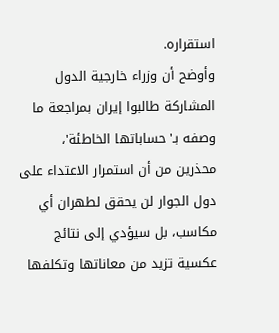استقراره.
وأوضح أن وزراء خارجية الدول المشاركة طالبوا إيران بمراجعة ما وصفه بـ'حساباتها الخاطئة'، محذرين من أن استمرار الاعتداء على دول الجوار لن يحقق لطهران أي مكاسب، بل سيؤدي إلى نتائج عكسية تزيد من معاناتها وتكلفها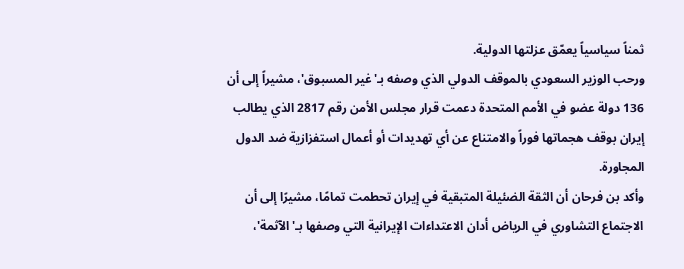ثمناً سياسياً يعمّق عزلتها الدولية.
ورحب الوزير السعودي بالموقف الدولي الذي وصفه بـ'غير المسبوق'، مشيراً إلى أن 136 دولة عضو في الأمم المتحدة دعمت قرار مجلس الأمن رقم 2817 الذي يطالب إيران بوقف هجماتها فوراً والامتناع عن أي تهديدات أو أعمال استفزازية ضد الدول المجاورة.
وأكد بن فرحان أن الثقة الضئيلة المتبقية في إيران تحطمت تمامًا، مشيرًا إلى أن الاجتماع التشاوري في الرياض أدان الاعتداءات الإيرانية التي وصفها بـ'الآثمة'،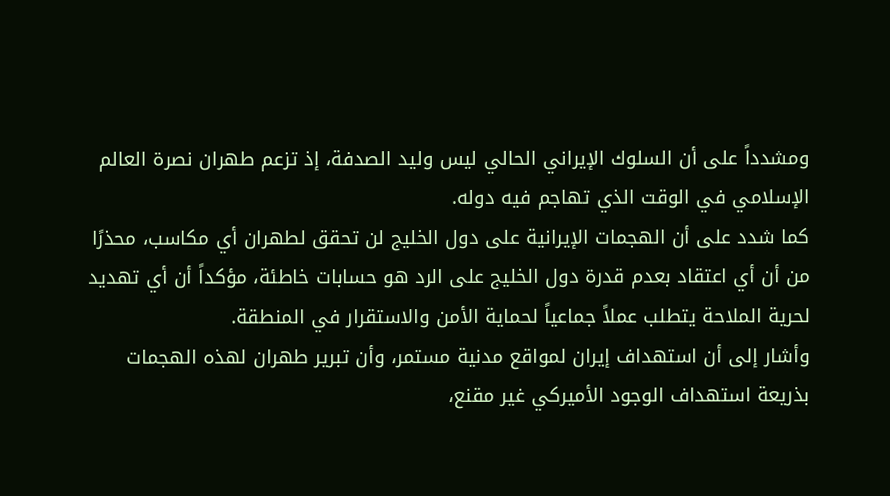ومشدداً على أن السلوك الإيراني الحالي ليس وليد الصدفة، إذ تزعم طهران نصرة العالم الإسلامي في الوقت الذي تهاجم فيه دوله.
كما شدد على أن الهجمات الإيرانية على دول الخليج لن تحقق لطهران أي مكاسب، محذرًا من أن أي اعتقاد بعدم قدرة دول الخليج على الرد هو حسابات خاطئة، مؤكداً أن أي تهديد لحرية الملاحة يتطلب عملاً جماعياً لحماية الأمن والاستقرار في المنطقة.
وأشار إلى أن استهداف إيران لمواقع مدنية مستمر، وأن تبرير طهران لهذه الهجمات بذريعة استهداف الوجود الأميركي غير مقنع،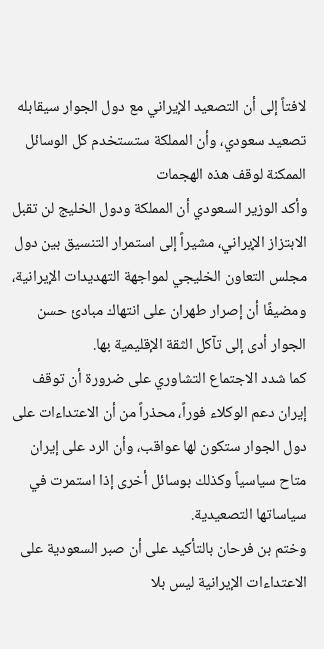لافتاً إلى أن التصعيد الإيراني مع دول الجوار سيقابله تصعيد سعودي، وأن المملكة ستستخدم كل الوسائل الممكنة لوقف هذه الهجمات
وأكد الوزير السعودي أن المملكة ودول الخليج لن تقبل الابتزاز الإيراني، مشيراً إلى استمرار التنسيق بين دول مجلس التعاون الخليجي لمواجهة التهديدات الإيرانية، ومضيفًا أن إصرار طهران على انتهاك مبادئ حسن الجوار أدى إلى تآكل الثقة الإقليمية بها.
كما شدد الاجتماع التشاوري على ضرورة أن توقف إيران دعم الوكلاء فوراً، محذراً من أن الاعتداءات على دول الجوار ستكون لها عواقب، وأن الرد على إيران متاح سياسياً وكذلك بوسائل أخرى إذا استمرت في سياساتها التصعيدية.
وختم بن فرحان بالتأكيد على أن صبر السعودية على الاعتداءات الإيرانية ليس بلا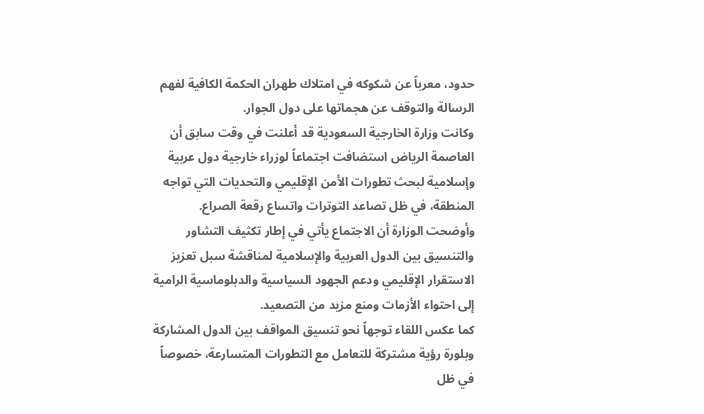حدود، معرباً عن شكوكه في امتلاك طهران الحكمة الكافية لفهم الرسالة والتوقف عن هجماتها على دول الجوار.
وكانت وزارة الخارجية السعودية قد أعلنت في وقت سابق أن العاصمة الرياض استضافت اجتماعاً لوزراء خارجية دول عربية وإسلامية لبحث تطورات الأمن الإقليمي والتحديات التي تواجه المنطقة، في ظل تصاعد التوترات واتساع رقعة الصراع.
وأوضحت الوزارة أن الاجتماع يأتي في إطار تكثيف التشاور والتنسيق بين الدول العربية والإسلامية لمناقشة سبل تعزيز الاستقرار الإقليمي ودعم الجهود السياسية والدبلوماسية الرامية إلى احتواء الأزمات ومنع مزيد من التصعيد.
كما عكس اللقاء توجهاً نحو تنسيق المواقف بين الدول المشاركة وبلورة رؤية مشتركة للتعامل مع التطورات المتسارعة، خصوصاً في ظل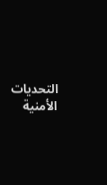التحديات الأمنية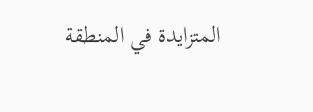المتزايدة في المنطقة